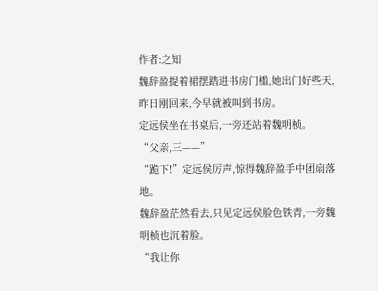作者:之知
魏辞盈提着裙摆踏进书房门槛,她出门好些天,昨日刚回来,今早就被叫到书房。
定远侯坐在书桌后,一旁还站着魏明桢。
“父亲,三——”
“跪下!”定远侯厉声,惊得魏辞盈手中团扇落地。
魏辞盈茫然看去,只见定远侯脸色铁青,一旁魏明桢也沉着脸。
“我让你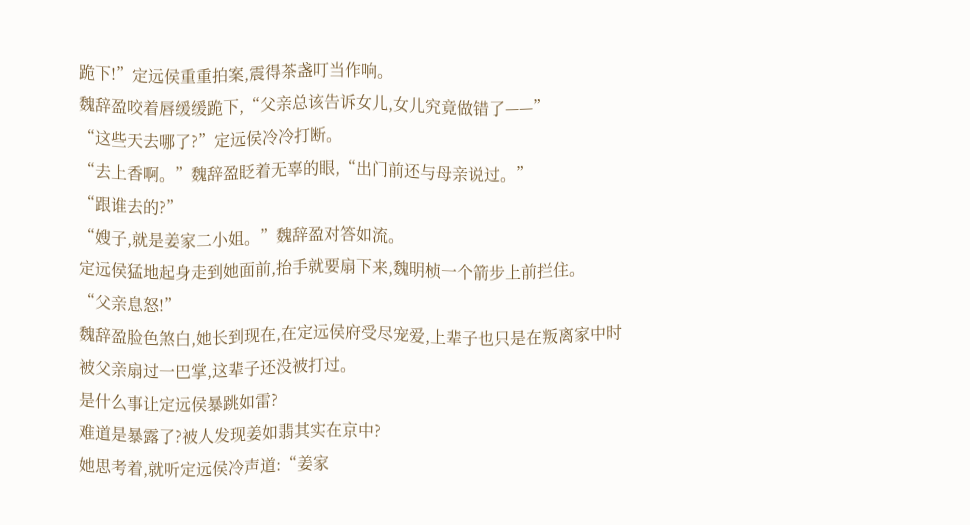跪下!”定远侯重重拍案,震得茶盏叮当作响。
魏辞盈咬着唇缓缓跪下,“父亲总该告诉女儿,女儿究竟做错了——”
“这些天去哪了?”定远侯冷冷打断。
“去上香啊。”魏辞盈眨着无辜的眼,“出门前还与母亲说过。”
“跟谁去的?”
“嫂子,就是姜家二小姐。”魏辞盈对答如流。
定远侯猛地起身走到她面前,抬手就要扇下来,魏明桢一个箭步上前拦住。
“父亲息怒!”
魏辞盈脸色煞白,她长到现在,在定远侯府受尽宠爱,上辈子也只是在叛离家中时被父亲扇过一巴掌,这辈子还没被打过。
是什么事让定远侯暴跳如雷?
难道是暴露了?被人发现姜如翡其实在京中?
她思考着,就听定远侯冷声道:“姜家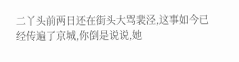二丫头前两日还在街头大骂裴泾,这事如今已经传遍了京城,你倒是说说,她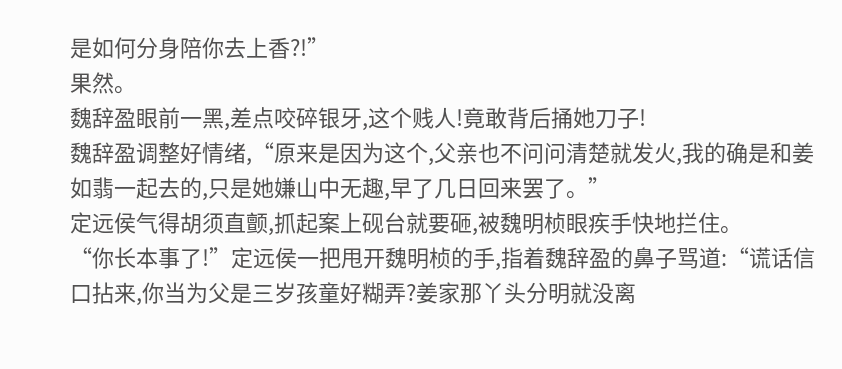是如何分身陪你去上香?!”
果然。
魏辞盈眼前一黑,差点咬碎银牙,这个贱人!竟敢背后捅她刀子!
魏辞盈调整好情绪,“原来是因为这个,父亲也不问问清楚就发火,我的确是和姜如翡一起去的,只是她嫌山中无趣,早了几日回来罢了。”
定远侯气得胡须直颤,抓起案上砚台就要砸,被魏明桢眼疾手快地拦住。
“你长本事了!”定远侯一把甩开魏明桢的手,指着魏辞盈的鼻子骂道:“谎话信口拈来,你当为父是三岁孩童好糊弄?姜家那丫头分明就没离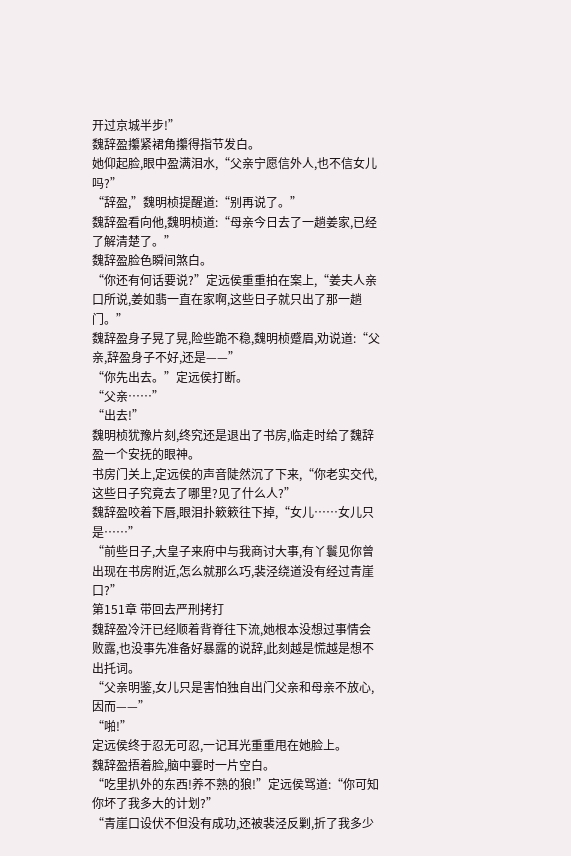开过京城半步!”
魏辞盈攥紧裙角攥得指节发白。
她仰起脸,眼中盈满泪水,“父亲宁愿信外人,也不信女儿吗?”
“辞盈,”魏明桢提醒道:“别再说了。”
魏辞盈看向他,魏明桢道:“母亲今日去了一趟姜家,已经了解清楚了。”
魏辞盈脸色瞬间煞白。
“你还有何话要说?”定远侯重重拍在案上,“姜夫人亲口所说,姜如翡一直在家啊,这些日子就只出了那一趟门。”
魏辞盈身子晃了晃,险些跪不稳,魏明桢蹙眉,劝说道:“父亲,辞盈身子不好,还是——”
“你先出去。”定远侯打断。
“父亲……”
“出去!”
魏明桢犹豫片刻,终究还是退出了书房,临走时给了魏辞盈一个安抚的眼神。
书房门关上,定远侯的声音陡然沉了下来,“你老实交代,这些日子究竟去了哪里?见了什么人?”
魏辞盈咬着下唇,眼泪扑簌簌往下掉,“女儿……女儿只是……”
“前些日子,大皇子来府中与我商讨大事,有丫鬟见你曾出现在书房附近,怎么就那么巧,裴泾绕道没有经过青崖口?”
第151章 带回去严刑拷打
魏辞盈冷汗已经顺着背脊往下流,她根本没想过事情会败露,也没事先准备好暴露的说辞,此刻越是慌越是想不出托词。
“父亲明鉴,女儿只是害怕独自出门父亲和母亲不放心,因而——”
“啪!”
定远侯终于忍无可忍,一记耳光重重甩在她脸上。
魏辞盈捂着脸,脑中霎时一片空白。
“吃里扒外的东西!养不熟的狼!”定远侯骂道:“你可知你坏了我多大的计划?”
“青崖口设伏不但没有成功,还被裴泾反剿,折了我多少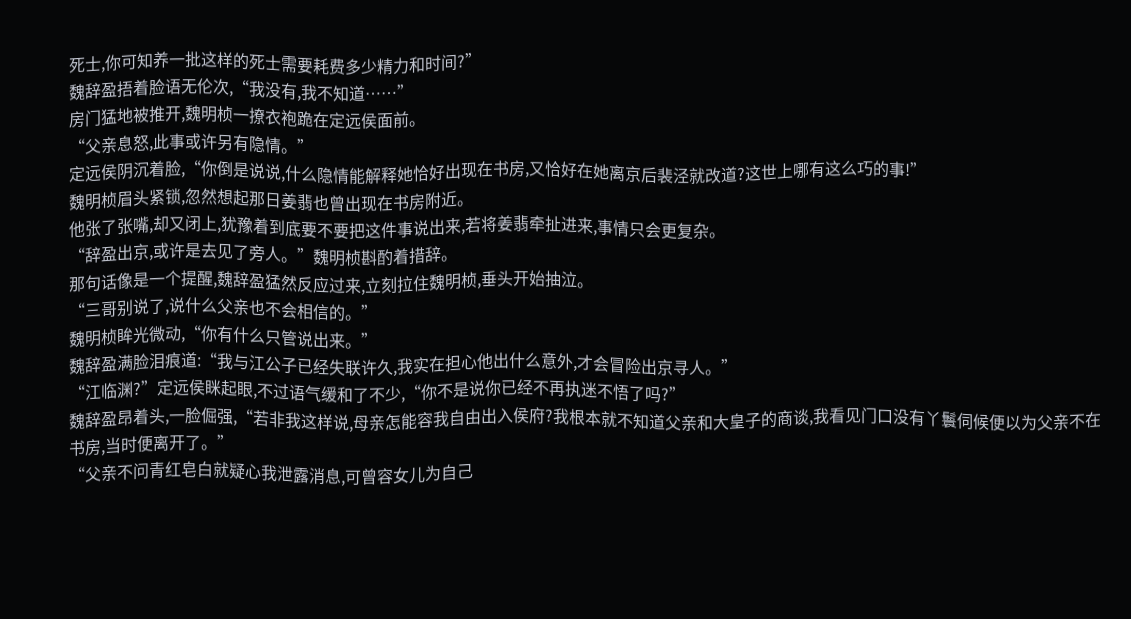死士,你可知养一批这样的死士需要耗费多少精力和时间?”
魏辞盈捂着脸语无伦次,“我没有,我不知道……”
房门猛地被推开,魏明桢一撩衣袍跪在定远侯面前。
“父亲息怒,此事或许另有隐情。”
定远侯阴沉着脸,“你倒是说说,什么隐情能解释她恰好出现在书房,又恰好在她离京后裴泾就改道?这世上哪有这么巧的事!”
魏明桢眉头紧锁,忽然想起那日姜翡也曾出现在书房附近。
他张了张嘴,却又闭上,犹豫着到底要不要把这件事说出来,若将姜翡牵扯进来,事情只会更复杂。
“辞盈出京,或许是去见了旁人。”魏明桢斟酌着措辞。
那句话像是一个提醒,魏辞盈猛然反应过来,立刻拉住魏明桢,垂头开始抽泣。
“三哥别说了,说什么父亲也不会相信的。”
魏明桢眸光微动,“你有什么只管说出来。”
魏辞盈满脸泪痕道:“我与江公子已经失联许久,我实在担心他出什么意外,才会冒险出京寻人。”
“江临渊?”定远侯眯起眼,不过语气缓和了不少,“你不是说你已经不再执迷不悟了吗?”
魏辞盈昂着头,一脸倔强,“若非我这样说,母亲怎能容我自由出入侯府?我根本就不知道父亲和大皇子的商谈,我看见门口没有丫鬟伺候便以为父亲不在书房,当时便离开了。”
“父亲不问青红皂白就疑心我泄露消息,可曾容女儿为自己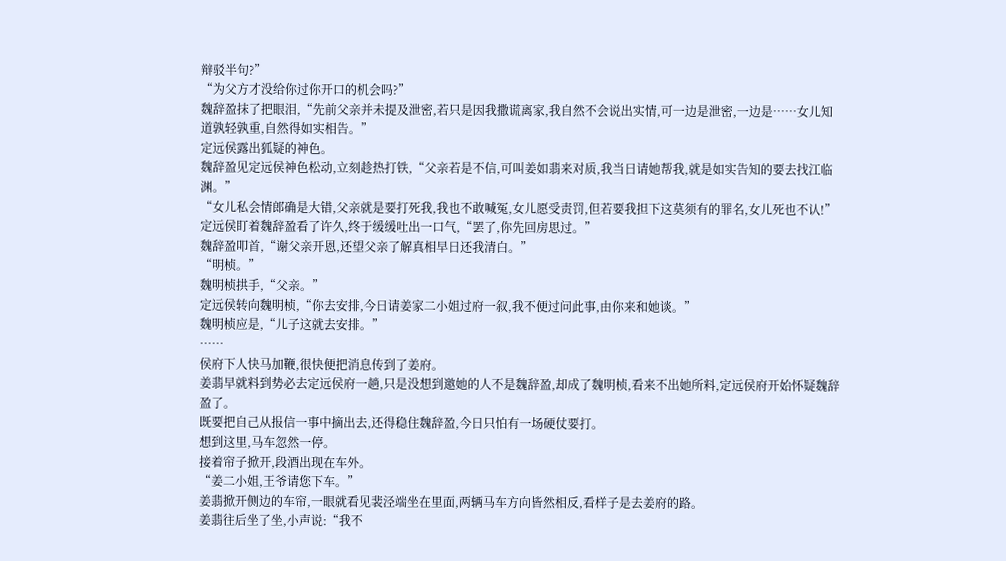辩驳半句?”
“为父方才没给你过你开口的机会吗?”
魏辞盈抹了把眼泪,“先前父亲并未提及泄密,若只是因我撒谎离家,我自然不会说出实情,可一边是泄密,一边是……女儿知道孰轻孰重,自然得如实相告。”
定远侯露出狐疑的神色。
魏辞盈见定远侯神色松动,立刻趁热打铁,“父亲若是不信,可叫姜如翡来对质,我当日请她帮我,就是如实告知的要去找江临渊。”
“女儿私会情郎确是大错,父亲就是要打死我,我也不敢喊冤,女儿愿受责罚,但若要我担下这莫须有的罪名,女儿死也不认!”
定远侯盯着魏辞盈看了许久,终于缓缓吐出一口气,“罢了,你先回房思过。”
魏辞盈叩首,“谢父亲开恩,还望父亲了解真相早日还我清白。”
“明桢。”
魏明桢拱手,“父亲。”
定远侯转向魏明桢,“你去安排,今日请姜家二小姐过府一叙,我不便过问此事,由你来和她谈。”
魏明桢应是,“儿子这就去安排。”
……
侯府下人快马加鞭,很快便把消息传到了姜府。
姜翡早就料到势必去定远侯府一趟,只是没想到邀她的人不是魏辞盈,却成了魏明桢,看来不出她所料,定远侯府开始怀疑魏辞盈了。
既要把自己从报信一事中摘出去,还得稳住魏辞盈,今日只怕有一场硬仗要打。
想到这里,马车忽然一停。
接着帘子掀开,段酒出现在车外。
“姜二小姐,王爷请您下车。”
姜翡掀开侧边的车帘,一眼就看见裴泾端坐在里面,两辆马车方向皆然相反,看样子是去姜府的路。
姜翡往后坐了坐,小声说:“我不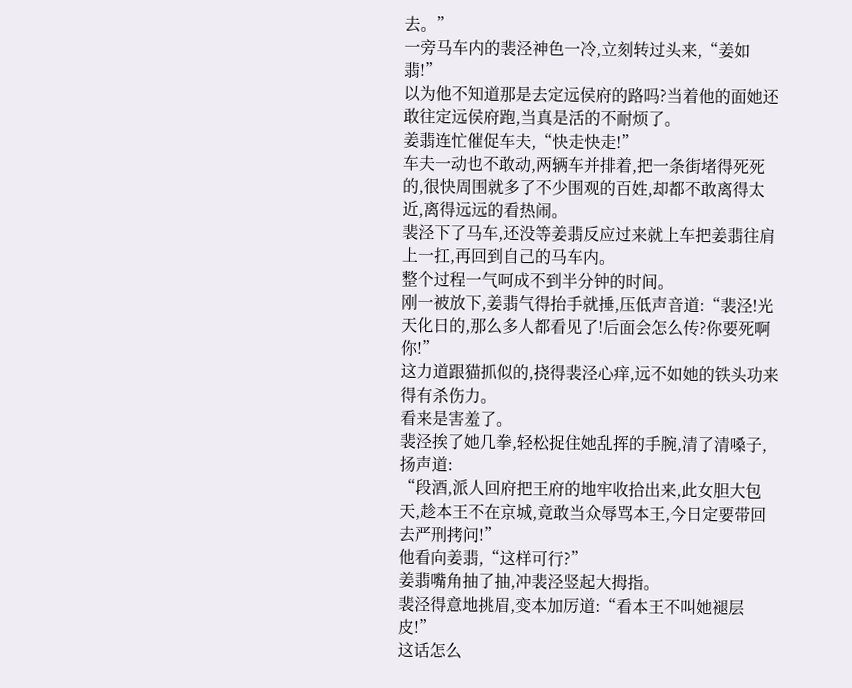去。”
一旁马车内的裴泾神色一冷,立刻转过头来,“姜如翡!”
以为他不知道那是去定远侯府的路吗?当着他的面她还敢往定远侯府跑,当真是活的不耐烦了。
姜翡连忙催促车夫,“快走快走!”
车夫一动也不敢动,两辆车并排着,把一条街堵得死死的,很快周围就多了不少围观的百姓,却都不敢离得太近,离得远远的看热闹。
裴泾下了马车,还没等姜翡反应过来就上车把姜翡往肩上一扛,再回到自己的马车内。
整个过程一气呵成不到半分钟的时间。
刚一被放下,姜翡气得抬手就捶,压低声音道:“裴泾!光天化日的,那么多人都看见了!后面会怎么传?你要死啊你!”
这力道跟猫抓似的,挠得裴泾心痒,远不如她的铁头功来得有杀伤力。
看来是害羞了。
裴泾挨了她几拳,轻松捉住她乱挥的手腕,清了清嗓子,扬声道:
“段酒,派人回府把王府的地牢收拾出来,此女胆大包天,趁本王不在京城,竟敢当众辱骂本王,今日定要带回去严刑拷问!”
他看向姜翡,“这样可行?”
姜翡嘴角抽了抽,冲裴泾竖起大拇指。
裴泾得意地挑眉,变本加厉道:“看本王不叫她褪层皮!”
这话怎么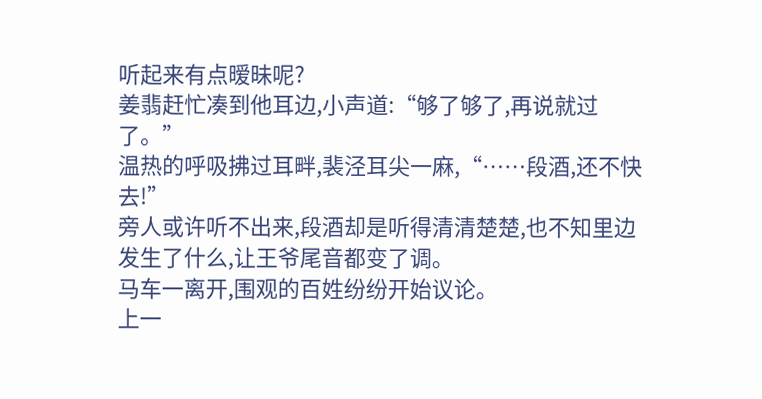听起来有点暧昧呢?
姜翡赶忙凑到他耳边,小声道:“够了够了,再说就过了。”
温热的呼吸拂过耳畔,裴泾耳尖一麻,“……段酒,还不快去!”
旁人或许听不出来,段酒却是听得清清楚楚,也不知里边发生了什么,让王爷尾音都变了调。
马车一离开,围观的百姓纷纷开始议论。
上一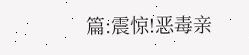篇:震惊!恶毒亲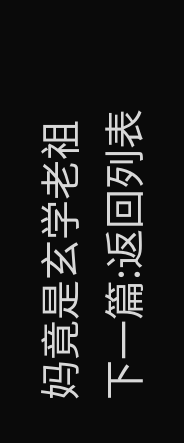妈竟是玄学老祖
下一篇:返回列表